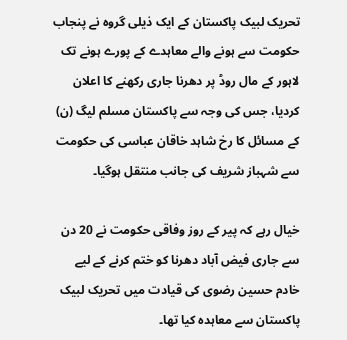تحریک لبیک پاکستان کے ایک ذیلی گروہ نے پنجاب حکومت سے ہونے والے معاہدے کے پورے ہونے تک لاہور کے مال روڈ پر دھرنا جاری رکھنے کا اعلان کردیا، جس کی وجہ سے پاکستان مسلم لیگ (ن) کے مسائل کا رخ شاہد خاقان عباسی کی حکومت سے شہباز شریف کی جانب منتقل ہوگیا۔

خیال رہے کہ پیر کے روز وفاقی حکومت نے 20 دن سے جاری فیض آباد دھرنا کو ختم کرنے کے لیے خادم حسین رضوی کی قیادت میں تحریک لبیک پاکستان سے معاہدہ کیا تھا۔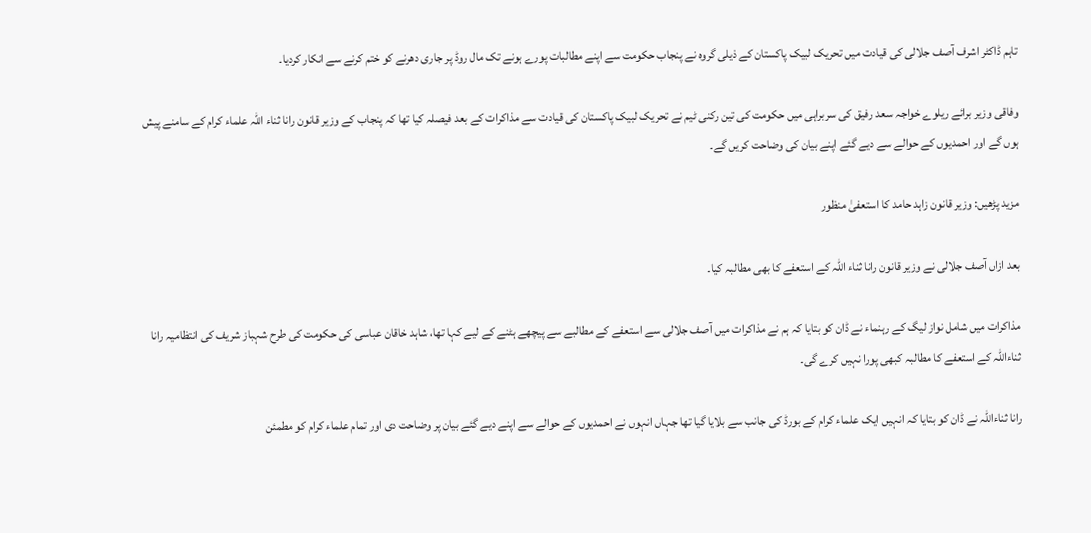تاہم ڈاکٹر اشرف آصف جلالی کی قیادت میں تحریک لبیک پاکستان کے ذیلی گروہ نے پنجاب حکومت سے اپنے مطالبات پورے ہونے تک مال روڈ پر جاری دھرنے کو ختم کرنے سے انکار کردیا۔

وفاقی وزیر برائے ریلوے خواجہ سعد رفیق کی سربراہی میں حکومت کی تین رکنی ٹیم نے تحریک لبیک پاکستان کی قیادت سے مذاکرات کے بعد فیصلہ کیا تھا کہ پنجاب کے وزیر قانون رانا ثناء اللہ علماء کرام کے سامنے پیش ہوں گے اور احمدیوں کے حوالے سے دیے گئے اپنے بیان کی وضاحت کریں گے۔

مزید پڑھیں: وزیر قانون زاہد حامد کا استعفیٰ منظور

بعد ازاں آصف جلالی نے وزیر قانون رانا ثناء اللہ کے استعفے کا بھی مطالبہ کیا۔

مذاکرات میں شامل نواز لیگ کے رہنماء نے ڈان کو بتایا کہ ہم نے مذاکرات میں آصف جلالی سے استعفے کے مطالبے سے پیچھے ہٹنے کے لیے کہا تھا، شاہد خاقان عباسی کی حکومت کی طرح شہباز شریف کی انتظامیہ رانا ثناءاللہ کے استعفے کا مطالبہ کبھی پورا نہیں کرے گی۔

رانا ثناءاللہ نے ڈان کو بتایا کہ انہیں ایک علماء کرام کے بورڈ کی جانب سے بلایا گیا تھا جہاں انہوں نے احمدیوں کے حوالے سے اپنے دیے گئے بیان پر وضاحت دی اور تمام علماء کرام کو مطمئن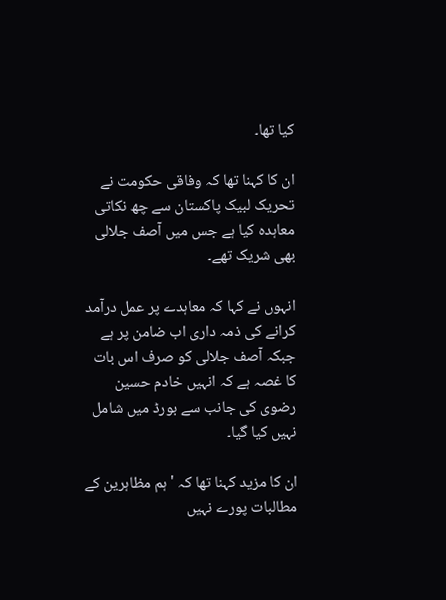کیا تھا۔

ان کا کہنا تھا کہ وفاقی حکومت نے تحریک لبیک پاکستان سے چھ نکاتی معاہدہ کیا ہے جس میں آصف جلالی بھی شریک تھے۔

انہوں نے کہا کہ معاہدے پر عمل درآمد کرانے کی ذمہ داری اب ضامن پر ہے جبکہ آصف جلالی کو صرف اس بات کا غصہ ہے کہ انہیں خادم حسین رضوی کی جانب سے بورڈ میں شامل نہیں کیا گیا۔

ان کا مزید کہنا تھا کہ 'ہم مظاہرین کے مطالبات پورے نہیں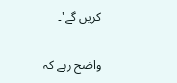کریں گے'۔

واضح رہے کہ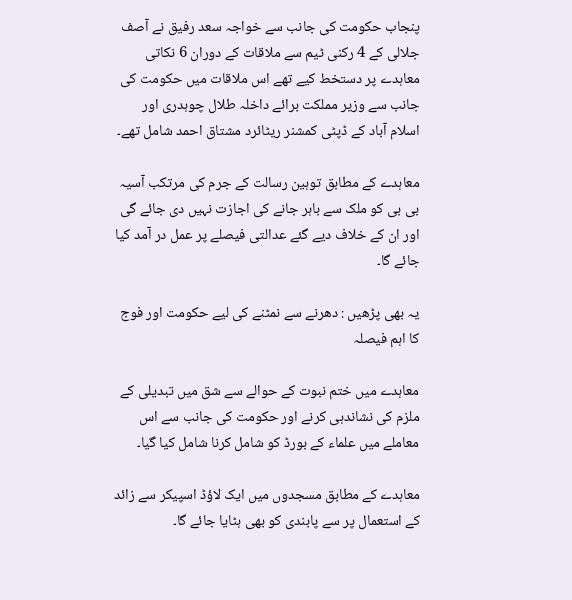پنجاب حکومت کی جانب سے خواجہ سعد رفیق نے آصف جلالی کے 4 رکنی ٹیم سے ملاقات کے دوران 6 نکاتی معاہدے پر دستخط کیے تھے اس ملاقات میں حکومت کی جانب سے وزیر مملکت برائے داخلہ طلال چوہدری اور اسلام آباد کے ڈپٹی کمشنر ریٹائرد مشتاق احمد شامل تھے۔

معاہدے کے مطابق توہین رسالت کے جرم کی مرتکب آسیہ بی بی کو ملک سے باہر جانے کی اجازت نہیں دی جائے گی اور ان کے خلاف دیے گئے عدالتی فیصلے پر عمل در آمد کیا جائے گا۔

یہ بھی پڑھیں : دھرنے سے نمٹنے کی لیے حکومت اور فوج کا اہم فیصلہ

معاہدے میں ختم نبوت کے حوالے سے شق میں تبدیلی کے ملزم کی نشاندہی کرنے اور حکومت کی جانب سے اس معاملے میں علماء کے بورڈ کو شامل کرنا شامل کیا گیا۔

معاہدے کے مطابق مسجدوں میں ایک لاؤڈ اسپیکر سے زائد کے استعمال پر سے پابندی کو بھی ہٹایا جائے گا۔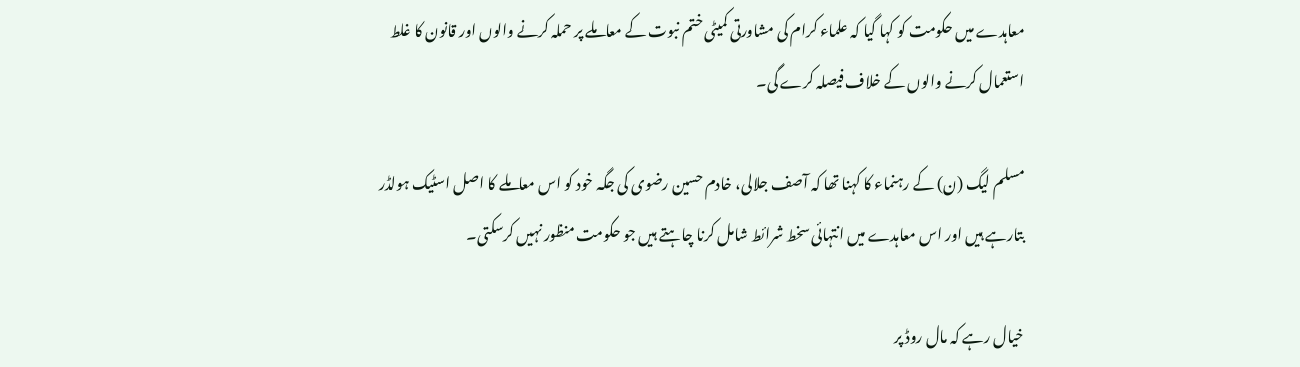معاہدے میں حکومت کو کہا گیا کہ علماء کرام کی مشاورتی کمیٹی ختم نبوت کے معاملے پر حملہ کرنے والوں اور قانون کا غلط استعمال کرنے والوں کے خلاف فیصلہ کرے گی۔

مسلم لیگ (ن) کے رہنماء کا کہنا تھا کہ آصف جلالی، خادم حسین رضوی کی جگہ خود کو اس معاملے کا اصل اسٹیک ہولڈر بتارہے ہیں اور اس معاہدے میں انتہائی سخط شرائط شامل کرنا چاہتے ہیں جو حکومت منظور نہیں کرسکتی۔

خیال رہے کہ مال روڈ پر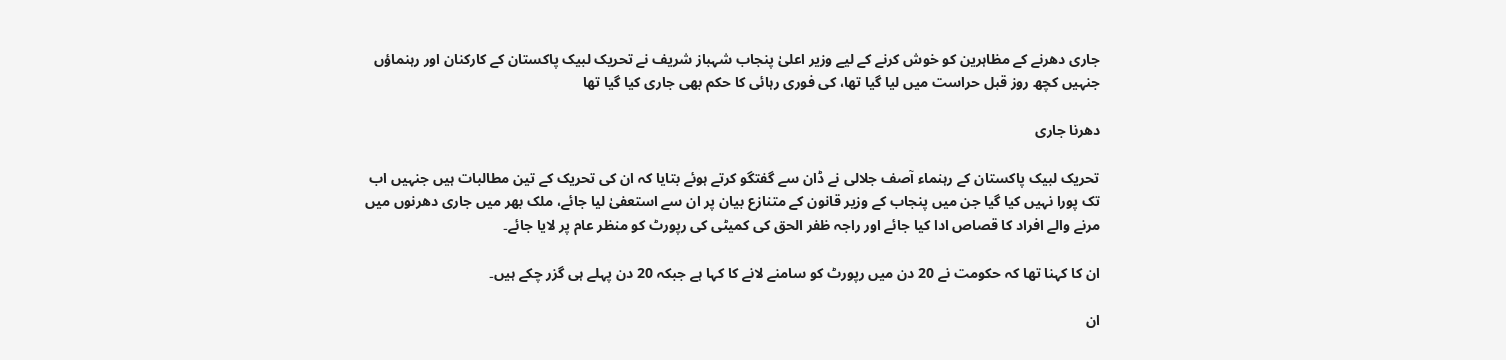جاری دھرنے کے مظاہرین کو خوش کرنے کے لیے وزیر اعلیٰ پنجاب شہباز شریف نے تحریک لبیک پاکستان کے کارکنان اور رہنماؤں جنہیں کچھ روز قبل حراست میں لیا گیا تھا، کی فوری رہائی کا حکم بھی جاری کیا گیا تھا

دھرنا جاری

تحریک لبیک پاکستان کے رہنماء آصف جلالی نے ڈان سے گفتگو کرتے ہوئے بتایا کہ ان کی تحریک کے تین مطالبات ہیں جنہیں اب تک پورا نہیں کیا گیا جن میں پنجاب کے وزیر قانون کے متنازع بیان پر ان سے استعفیٰ لیا جائے، ملک بھر میں جاری دھرنوں میں مرنے والے افراد کا قصاص ادا کیا جائے اور راجہ ظفر الحق کی کمیٹی کی رپورٹ کو منظر عام پر لایا جائے۔

ان کا کہنا تھا کہ حکومت نے 20 دن میں رپورٹ کو سامنے لانے کا کہا ہے جبکہ 20 دن پہلے ہی گزر چکے ہیں۔

ان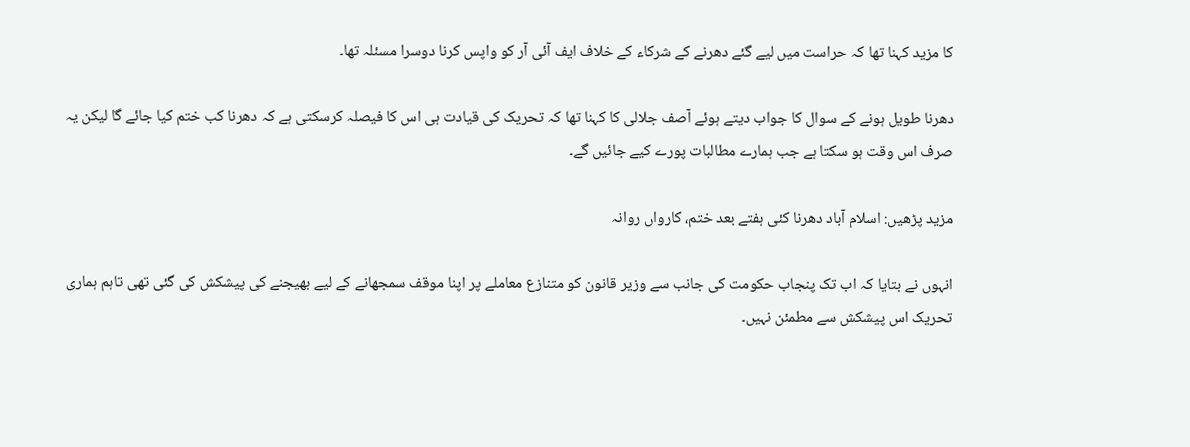کا مزید کہنا تھا کہ حراست میں لیے گئے دھرنے کے شرکاء کے خلاف ایف آئی آر کو واپس کرنا دوسرا مسئلہ تھا۔

دھرنا طویل ہونے کے سوال کا جواب دیتے ہوئے آصف جلالی کا کہنا تھا کہ تحریک کی قیادت ہی اس کا فیصلہ کرسکتی ہے کہ دھرنا کب ختم کیا جائے گا لیکن یہ صرف اس وقت ہو سکتا ہے جب ہمارے مطالبات پورے کیے جائیں گے۔

مزید پڑھیں: اسلام آباد دھرنا کئی ہفتے بعد ختم، کارواں روانہ

انہوں نے بتایا کہ اب تک پنجاب حکومت کی جانب سے وزیر قانون کو متنازع معاملے پر اپنا موقف سمجھانے کے لیے بھیجنے کی پیشکش کی گئی تھی تاہم ہماری تحریک اس پیشکش سے مطمئن نہیں۔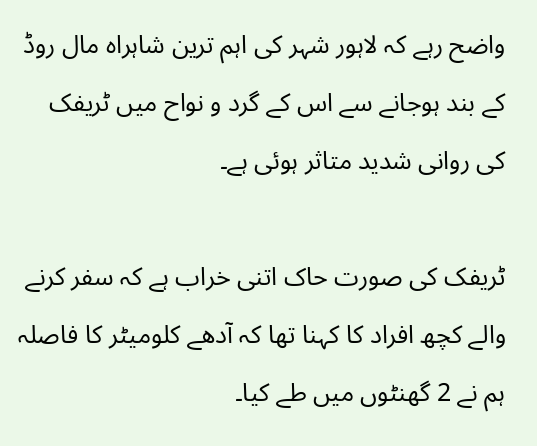واضح رہے کہ لاہور شہر کی اہم ترین شاہراہ مال روڈ کے بند ہوجانے سے اس کے گرد و نواح میں ٹریفک کی روانی شدید متاثر ہوئی ہے۔

ٹریفک کی صورت حاک اتنی خراب ہے کہ سفر کرنے والے کچھ افراد کا کہنا تھا کہ آدھے کلومیٹر کا فاصلہ ہم نے 2 گھنٹوں میں طے کیا۔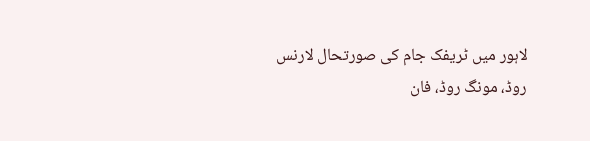لاہور میں ٹریفک جام کی صورتحال لارنس روڈ، مونگ روڈ، فان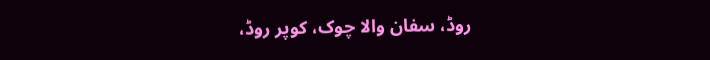روڈ، سفان والا چوک، کوپر روڈ،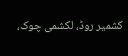کشمیر روڈ، لکشمی چوک،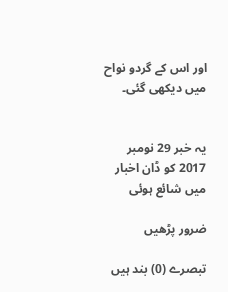اور اس کے گردو نواح میں دیکھی گئی۔


یہ خبر 29 نومبر 2017 کو ڈان اخبار میں شائع ہوئی

ضرور پڑھیں

تبصرے (0) بند ہیں